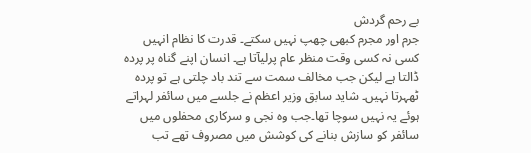بے رحم گردش
جرم اور مجرم کبھی چھپ نہیں سکتے۔ قدرت کا نظام انہیں کسی نہ کسی وقت منظر عام پرلیآتا ہے۔ انسان اپنے گناہ پر پردہ ڈالتا ہے لیکن جب مخالف سمت سے تند باد چلتی ہے تو پردہ ٹھہرتا نہیں۔ شاید سابق وزیر اعظم نے جلسے میں سائفر لہراتے ہوئے یہ نہیں سوچا تھا۔جب وہ نجی و سرکاری محفلوں میں سائفر کو سازش بنانے کی کوشش میں مصروف تھے تب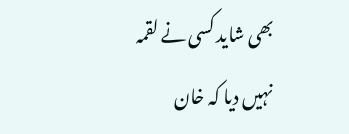بھی شاید کسی نے لقمہ نہیں دیا کہ خان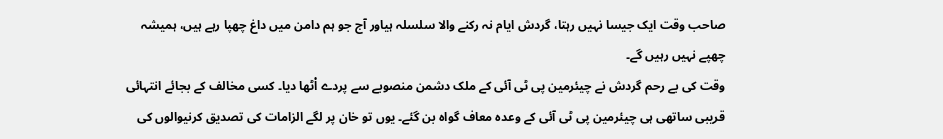صاحب وقت ایک جیسا نہیں رہتا، گردش ایام نہ رکنے والا سلسلہ ہیاور آج جو ہم دامن میں داغ چھپا رہے ہیں، ہمیشہ چھپے نہیں رہیں گے۔
وقت کی بے رحم گردش نے چیئرمین پی ٹی آئی کے ملک دشمن منصوبے سے پردے اْٹھا دیا۔ کسی مخالف کے بجائے انتہائی قریبی ساتھی ہی چیئرمین پی ٹی آئی کے وعدہ معاف گواہ بن گئے۔ یوں تو خان پر لگے الزامات کی تصدیق کرنیوالوں کی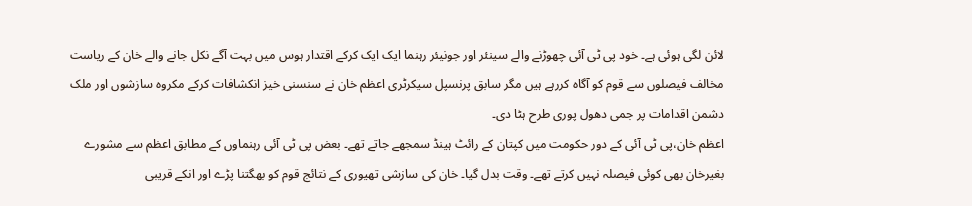لائن لگی ہوئی ہے۔ خود پی ٹی آئی چھوڑنے والے سینئر اور جونیئر رہنما ایک ایک کرکے اقتدار ہوس میں بہت آگے نکل جانے والے خان کے ریاست مخالف فیصلوں سے قوم کو آگاہ کررہے ہیں مگر سابق پرنسپل سیکرٹری اعظم خان نے سنسنی خیز انکشافات کرکے مکروہ سازشوں اور ملک دشمن اقدامات پر جمی دھول پوری طرح ہٹا دی۔
اعظم خان،پی ٹی آئی کے دور حکومت میں کپتان کے رائٹ ہینڈ سمجھے جاتے تھے۔ بعض پی ٹی آئی رہنماوں کے مطابق اعظم سے مشورے بغیرخان بھی کوئی فیصلہ نہیں کرتے تھے۔ وقت بدل گیا۔ خان کی سازشی تھیوری کے نتائج قوم کو بھگتنا پڑے اور انکے قریبی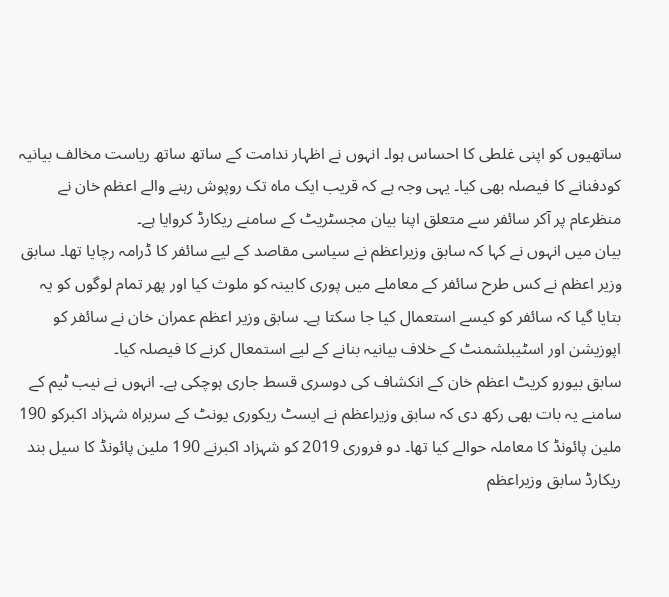ساتھیوں کو اپنی غلطی کا احساس ہوا۔ انہوں نے اظہار ندامت کے ساتھ ساتھ ریاست مخالف بیانیہ کودفنانے کا فیصلہ بھی کیا۔ یہی وجہ ہے کہ قریب ایک ماہ تک روپوش رہنے والے اعظم خان نے منظرعام پر آکر سائفر سے متعلق اپنا بیان مجسٹریٹ کے سامنے ریکارڈ کروایا ہے۔
بیان میں انہوں نے کہا کہ سابق وزیراعظم نے سیاسی مقاصد کے لیے سائفر کا ڈرامہ رچایا تھا۔ سابق وزیر اعظم نے کس طرح سائفر کے معاملے میں پوری کابینہ کو ملوث کیا اور پھر تمام لوگوں کو یہ بتایا گیا کہ سائفر کو کیسے استعمال کیا جا سکتا ہے۔ سابق وزیر اعظم عمران خان نے سائفر کو اپوزیشن اور اسٹیبلشمنٹ کے خلاف بیانیہ بنانے کے لیے استمعال کرنے کا فیصلہ کیا۔
سابق بیورو کریٹ اعظم خان کے انکشاف کی دوسری قسط جاری ہوچکی ہے۔ انہوں نے نیب ٹیم کے سامنے یہ بات بھی رکھ دی کہ سابق وزیراعظم نے ایسٹ ریکوری یونٹ کے سربراہ شہزاد اکبرکو 190 ملین پائونڈ کا معاملہ حوالے کیا تھا۔ دو فروری 2019 کو شہزاد اکبرنے 190 ملین پائونڈ کا سیل بند ریکارڈ سابق وزیراعظم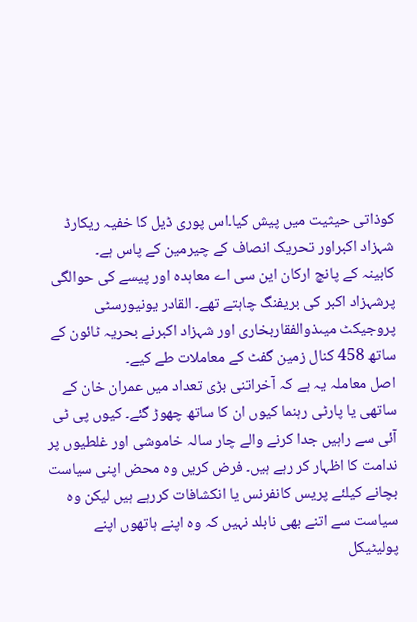کوذاتی حیثیت میں پیش کیا۔اس پوری ڈیل کا خفیہ ریکارڈ شہزاد اکبراور تحریک انصاف کے چیرمین کے پاس ہے۔
کابینہ کے پانچ ارکان این سی اے معاہدہ اور پیسے کی حوالگی پرشہزاد اکبر کی بریفنگ چاہتے تھے۔ القادر یونیورسٹی پروجیکٹ میںذوالفقاربخاری اور شہزاد اکبرنے بحریہ ٹائون کے ساتھ 458 کنال زمین گفٹ کے معاملات طے کیے۔
اصل معاملہ یہ ہے کہ آخراتنی بڑی تعداد میں عمران خان کے ساتھی یا پارٹی رہنما کیوں ان کا ساتھ چھوڑ گئے۔ کیوں پی ٹی آئی سے راہیں جدا کرنے والے چار سالہ خاموشی اور غلطیوں پر ندامت کا اظہار کر رہے ہیں۔ فرض کریں وہ محض اپنی سیاست بچانے کیلئے پریس کانفرنس یا انکشافات کررہے ہیں لیکن وہ سیاست سے اتنے بھی نابلد نہیں کہ وہ اپنے ہاتھوں اپنے پولیٹیکل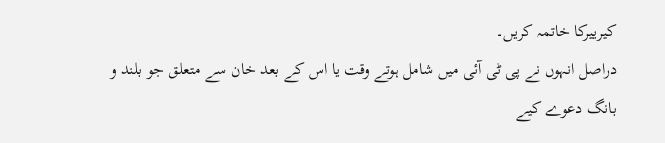کیرییرکا خاتمہ کریں۔
دراصل انہوں نے پی ٹی آئی میں شامل ہوتے وقت یا اس کے بعد خان سے متعلق جو بلند و بانگ دعوے کیے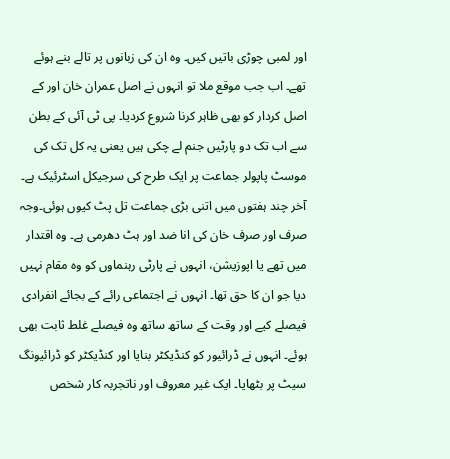اور لمبی چوڑی باتیں کیں۔ وہ ان کی زبانوں پر تالے بنے ہوئے تھے۔ اب جب موقع ملا تو انہوں نے اصل عمران خان اور کے اصل کردار کو بھی ظاہر کرنا شروع کردیا۔ پی ٹی آئی کے بطن سے اب تک دو پارٹیں جنم لے چکی ہیں یعنی یہ کل تک کی موسٹ پاپولر جماعت پر ایک طرح کی سرجیکل اسٹرئیک ہے۔
آخر چند ہفتوں میں اتنی بڑی جماعت تل پٹ کیوں ہوئی۔وجہ صرف اور صرف خان کی انا ضد اور ہٹ دھرمی ہے۔ وہ اقتدار میں تھے یا اپوزیشن، انہوں نے پارٹی رہنماوں کو وہ مقام نہیں دیا جو ان کا حق تھا۔ انہوں نے اجتماعی رائے کے بجائے انفرادی فیصلے کیے اور وقت کے ساتھ ساتھ وہ فیصلے غلط ثابت بھی ہوئے۔ انہوں نے ڈرائیور کو کنڈیکٹر بنایا اور کنڈیکٹر کو ڈرائیونگ سیٹ پر بٹھایا۔ ایک غیر معروف اور ناتجربہ کار شخص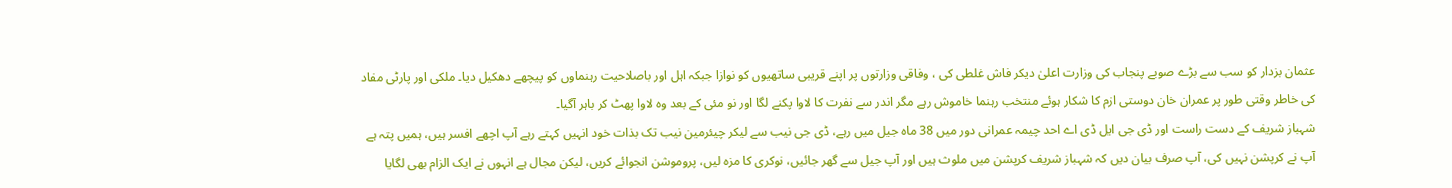عثمان بزدار کو سب سے بڑے صوبے پنجاب کی وزارت اعلیٰ دیکر فاش غلطی کی ، وفاقی وزارتوں پر اپنے قریبی ساتھیوں کو نوازا جبکہ اہل اور باصلاحیت رہنماوں کو پیچھے دھکیل دیا۔ ملکی اور پارٹی مفاد کی خاطر وقتی طور پر عمران خان دوستی ازم کا شکار ہوئے منتخب رہنما خاموش رہے مگر اندر سے نفرت کا لاوا پکنے لگا اور نو مئی کے بعد وہ لاوا پھٹ کر باہر آگیا۔
شہباز شریف کے دست راست اور ڈی جی ایل ڈی اے احد چیمہ عمرانی دور میں 38 ماہ جیل میں رہے، ڈی جی نیب سے لیکر چیئرمین نیب تک بذات خود انہیں کہتے رہے آپ اچھے افسر ہیں، ہمیں پتہ ہے آپ نے کرپشن نہیں کی، آپ صرف بیان دیں کہ شہباز شریف کرپشن میں ملوث ہیں اور آپ جیل سے گھر جائیں، نوکری کا مزہ لیں، پروموشن انجوائے کریں، لیکن مجال ہے انہوں نے ایک الزام بھی لگایا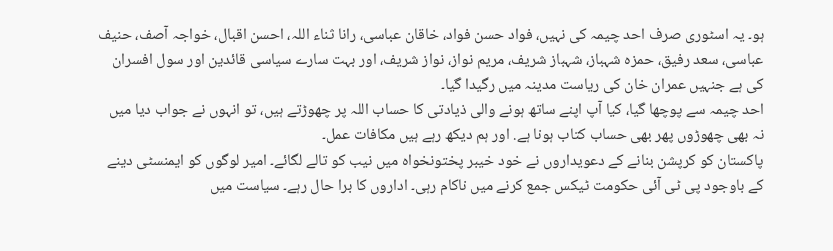ہو۔ یہ اسٹوری صرف احد چیمہ کی نہیں، فواد حسن فواد، خاقان عباسی، رانا ثناء اللہ، احسن اقبال، خواجہ آصف، حنیف عباسی، سعد رفیق، حمزہ شہباز، شہباز شریف، مریم نواز، نواز شریف، اور بہت سارے سیاسی قائدین اور سول افسران کی ہے جنہیں عمران خان کی ریاست مدینہ میں رگیدا گیا۔
احد چیمہ سے پوچھا گیا، کیا آپ اپنے ساتھ ہونے والی ذیادتی کا حساب اللہ پر چھوڑتے ہیں، تو انہوں نے جواب دیا میں نہ بھی چھوڑوں پھر بھی حساب کتاب ہونا ہے. اور ہم دیکھ رہے ہیں مکافات عمل۔
پاکستان کو کرپشن بنانے کے دعویداروں نے خود خیبر پختونخواہ میں نیب کو تالے لگائے۔ امیر لوگوں کو ایمنسٹی دینے کے باوجود پی ٹی آئی حکومت ٹیکس جمع کرنے میں ناکام رہی۔ اداروں کا برا حال رہے۔ سیاست میں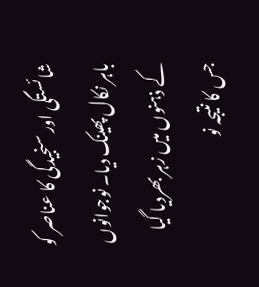شائستگی اور سنجیدگی کا عناصر کو باہر نکال پھینک دیا۔ نوجوانوں کے ذہنوں میں زہر بھردیا گیا جس کا نتیجہ نو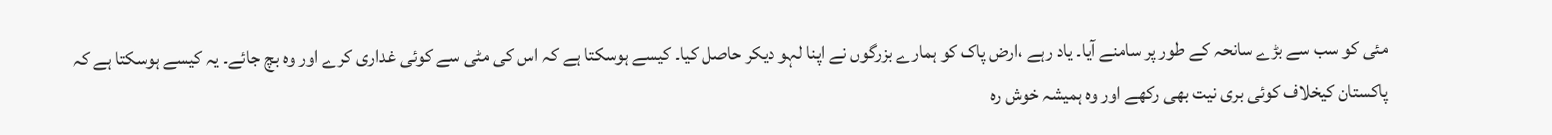مئی کو سب سے بڑے سانحہ کے طور پر سامنے آیا۔ یاد رہے ،ارض پاک کو ہمارے بزرگوں نے اپنا لہو دیکر حاصل کیا۔ کیسے ہوسکتا ہے کہ اس کی مٹی سے کوئی غداری کرے اور وہ بچ جائے۔ یہ کیسے ہوسکتا ہے کہ پاکستان کیخلاف کوئی بری نیت بھی رکھے اور وہ ہمیشہ خوش رہ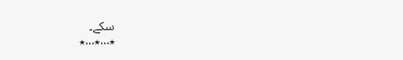سکے۔
٭…٭…٭